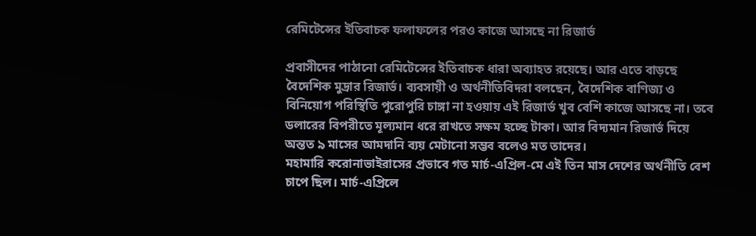রেমিটেন্সের ইতিবাচক ফলাফলের পরও কাজে আসছে না রিজার্ভ

প্রবাসীদের পাঠানো রেমিটেন্সের ইতিবাচক ধারা অব্যাহত রয়েছে। আর এতে বাড়ছে বৈদেশিক মুদ্রার রিজার্ভ। ব্যবসায়ী ও অর্থনীতিবিদরা বলছেন, বৈদেশিক বাণিজ্য ও বিনিয়োগ পরিস্থিতি পুরোপুরি চাঙ্গা না হওয়ায় এই রিজার্ভ খুব বেশি কাজে আসছে না। তবে ডলারের বিপরীতে মূল্যমান ধরে রাখতে সক্ষম হচ্ছে টাকা। আর বিদ্যমান রিজার্ভ দিয়ে অন্তত ৯ মাসের আমদানি ব্যয় মেটানো সম্ভব বলেও মত তাদের।
মহামারি করোনাভাইরাসের প্রভাবে গত মার্চ-এপ্রিল-মে এই তিন মাস দেশের অর্থনীতি বেশ চাপে ছিল। মার্চ-এপ্রিলে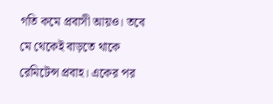গতি কমে প্রবাসী আয়ও। তবে মে থেকেই বাড়তে থাকে রেমিটেন্স প্রবাহ। একের পর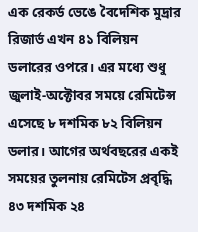এক রেকর্ড ভেঙে বৈদেশিক মুদ্রার রিজার্ভ এখন ৪১ বিলিয়ন ডলারের ওপরে। এর মধ্যে শুধু জুলাই-অক্টোবর সময়ে রেমিটেন্স এসেছে ৮ দশমিক ৮২ বিলিয়ন ডলার। আগের অর্থবছরের একই সময়ের তুলনায় রেমিটেস প্রবৃদ্ধি ৪৩ দশমিক ২৪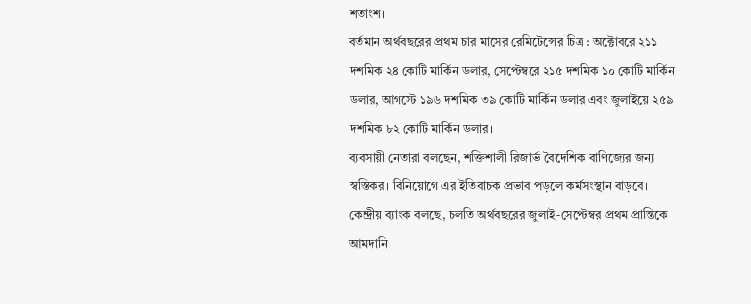শতাংশ।
বর্তমান অর্থবছরের প্রথম চার মাসের রেমিটেন্সের চিত্র : অক্টোবরে ২১১ দশমিক ২৪ কোটি মার্কিন ডলার, সেপ্টেম্বরে ২১৫ দশমিক ১০ কোটি মার্কিন ডলার, আগস্টে ১৯৬ দশমিক ৩৯ কোটি মার্কিন ডলার এবং জুলাইয়ে ২৫৯ দশমিক ৮২ কোটি মার্কিন ডলার।
ব্যবসায়ী নেতারা বলছেন, শক্তিশালী রিজার্ভ বৈদেশিক বাণিজ্যের জন্য স্বস্তিকর। বিনিয়োগে এর ইতিবাচক প্রভাব পড়লে কর্মসংস্থান বাড়বে।
কেন্দ্রীয় ব্যাংক বলছে, চলতি অর্থবছরের জুলাই-সেপ্টেম্বর প্রথম প্রান্তিকে আমদানি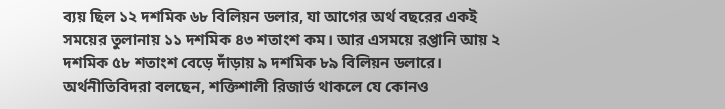ব্যয় ছিল ১২ দশমিক ৬৮ বিলিয়ন ডলার, যা আগের অর্থ বছরের একই সময়ের তুলানায় ১১ দশমিক ৪৩ শতাংশ কম। আর এসময়ে রপ্তানি আয় ২ দশমিক ৫৮ শতাংশ বেড়ে দাঁড়ায় ৯ দশমিক ৮৯ বিলিয়ন ডলারে।
অর্থনীতিবিদরা বলছেন, শক্তিশালী রিজার্ভ থাকলে যে কোনও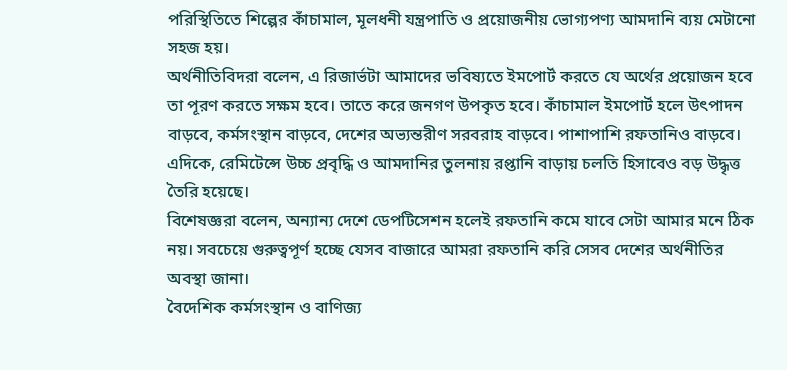পরিস্থিতিতে শিল্পের কাঁচামাল, মূলধনী যন্ত্রপাতি ও প্রয়োজনীয় ভোগ্যপণ্য আমদানি ব্যয় মেটানো সহজ হয়।
অর্থনীতিবিদরা বলেন, এ রিজার্ভটা আমাদের ভবিষ্যতে ইমপোর্ট করতে যে অর্থের প্রয়োজন হবে তা পূরণ করতে সক্ষম হবে। তাতে করে জনগণ উপকৃত হবে। কাঁচামাল ইমপোর্ট হলে উৎপাদন বাড়বে, কর্মসংস্থান বাড়বে, দেশের অভ্যন্তরীণ সরবরাহ বাড়বে। পাশাপাশি রফতানিও বাড়বে।
এদিকে, রেমিটেন্সে উচ্চ প্রবৃদ্ধি ও আমদানির তুলনায় রপ্তানি বাড়ায় চলতি হিসাবেও বড় উদ্ধৃত্ত তৈরি হয়েছে।
বিশেষজ্ঞরা বলেন, অন্যান্য দেশে ডেপটিসেশন হলেই রফতানি কমে যাবে সেটা আমার মনে ঠিক নয়। সবচেয়ে গুরুত্বপূর্ণ হচ্ছে যেসব বাজারে আমরা রফতানি করি সেসব দেশের অর্থনীতির অবস্থা জানা।
বৈদেশিক কর্মসংস্থান ও বাণিজ্য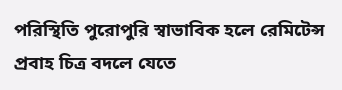পরিস্থিতি পুরোপুরি স্বাভাবিক হলে রেমিটেন্স প্রবাহ চিত্র বদলে যেতে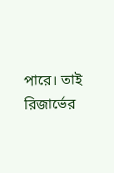পারে। তাই রিজার্ভের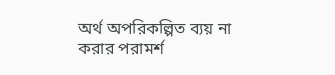অর্থ অপরিকল্পিত ব্যয় না করার পরামর্শ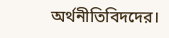অর্থনীতিবিদদের।